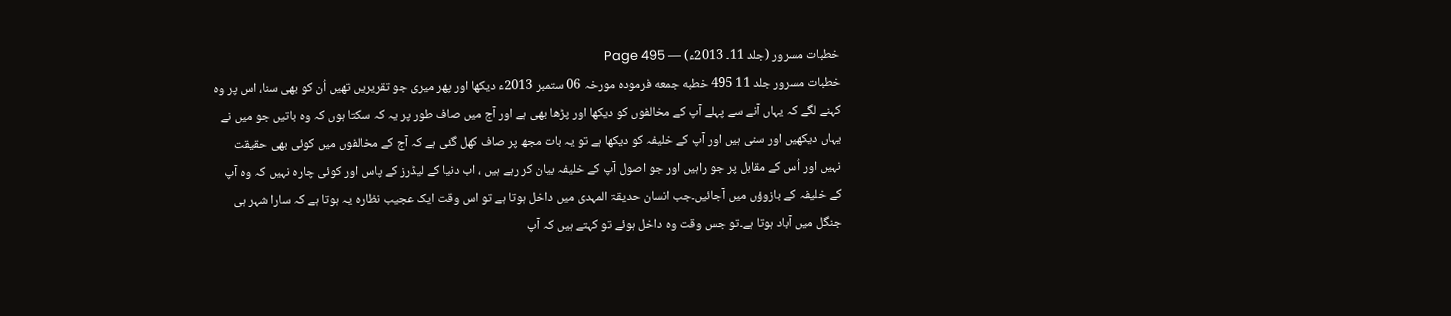خطبات مسرور (جلد 11۔ 2013ء) — Page 495
خطبات مسرور جلد 11 495 خطبه جمعه فرمودہ مورخہ 06 ستمبر 2013ء دیکھا اور پھر میری جو تقریریں تھیں اُن کو بھی سنا، اس پر وہ کہنے لگے کہ یہاں آنے سے پہلے آپ کے مخالفوں کو دیکھا اور پڑھا بھی ہے اور آج میں صاف طور پر یہ کہ سکتا ہوں کہ وہ باتیں جو میں نے یہاں دیکھیں اور سنی ہیں اور آپ کے خلیفہ کو دیکھا ہے تو یہ بات مجھ پر صاف کھل گئی ہے کہ آج کے مخالفوں میں کوئی بھی حقیقت نہیں اور اُس کے مقابل پر جو راہیں اور جو اصول آپ کے خلیفہ بیان کر رہے ہیں ، اب دنیا کے لیڈرز کے پاس اور کوئی چارہ نہیں کہ وہ آپ کے خلیفہ کے بازوؤں میں آجائیں۔جب انسان حدیقۃ المہدی میں داخل ہوتا ہے تو اس وقت ایک عجیب نظارہ یہ ہوتا ہے کہ سارا شہر ہی جنگل میں آباد ہوتا ہے۔تو جس وقت وہ داخل ہوئے تو کہتے ہیں کہ آپ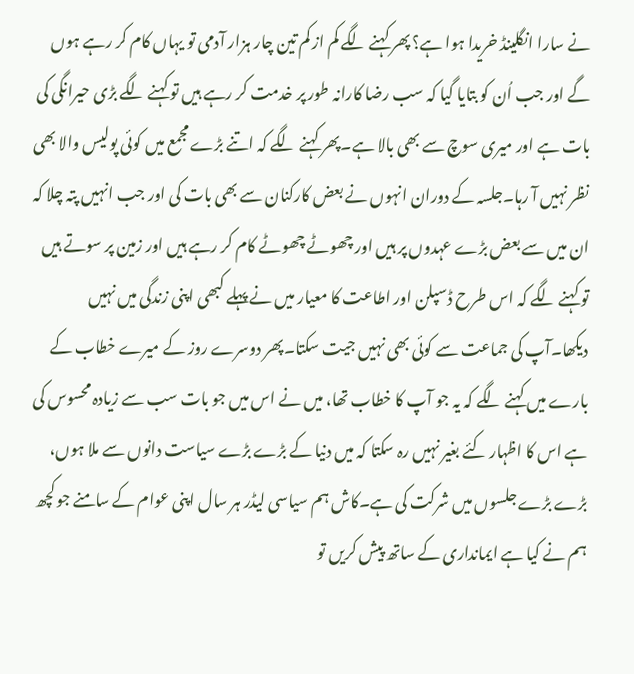نے سارا انگلینڈ خریدا ہوا ہے؟ پھر کہنے لگے کم از کم تین چار ہزار آدمی تو یہاں کام کر رہے ہوں گے اور جب اُن کو بتایا گیا کہ سب رضا کارانہ طور پر خدمت کر رہے ہیں تو کہنے لگے بڑی حیرانگی کی بات ہے اور میری سوچ سے بھی بالا ہے۔پھر کہنے لگے کہ اتنے بڑے مجمع میں کوئی پولیس والا بھی نظر نہیں آ رہا۔جلسہ کے دوران انہوں نے بعض کارکنان سے بھی بات کی اور جب انہیں پتہ چلا کہ ان میں سے بعض بڑے عہدوں پر ہیں اور چھوٹے چھوٹے کام کر رہے ہیں اور زمین پر سوتے ہیں تو کہنے لگے کہ اس طرح ڈسپلن اور اطاعت کا معیار میں نے پہلے کبھی اپنی زندگی میں نہیں دیکھا۔آپ کی جماعت سے کوئی بھی نہیں جیت سکتا۔پھر دوسرے روز کے میرے خطاب کے بارے میں کہنے لگے کہ یہ جو آپ کا خطاب تھا، میں نے اس میں جو بات سب سے زیادہ محسوس کی ہے اس کا اظہار کئے بغیر نہیں رہ سکتا کہ میں دنیا کے بڑے بڑے سیاست دانوں سے ملا ہوں، بڑے بڑے جلسوں میں شرکت کی ہے۔کاش ہم سیاسی لیڈر ہر سال اپنی عوام کے سامنے جو کچھ ہم نے کیا ہے ایمانداری کے ساتھ پیش کریں تو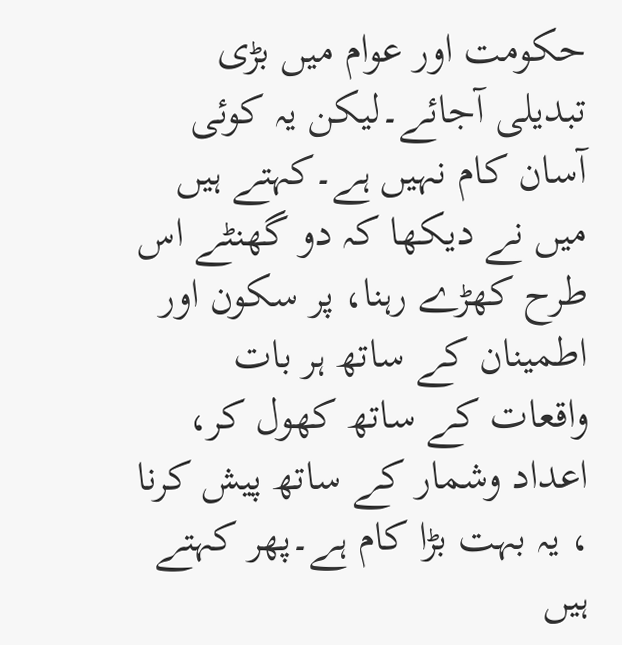حکومت اور عوام میں بڑی تبدیلی آجائے۔لیکن یہ کوئی آسان کام نہیں ہے۔کہتے ہیں میں نے دیکھا کہ دو گھنٹے اس طرح کھڑے رہنا، پر سکون اور اطمینان کے ساتھ ہر بات واقعات کے ساتھ کھول کر، اعداد وشمار کے ساتھ پیش کرنا ، یہ بہت بڑا کام ہے۔پھر کہتے ہیں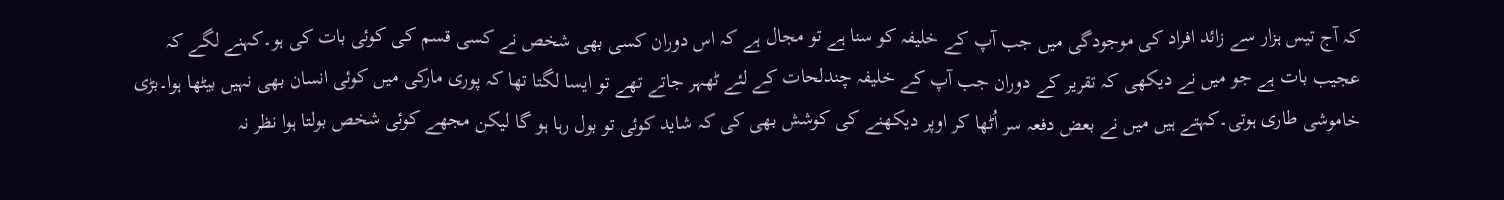کہ آج تیس ہزار سے زائد افراد کی موجودگی میں جب آپ کے خلیفہ کو سنا ہے تو مجال ہے کہ اس دوران کسی بھی شخص نے کسی قسم کی کوئی بات کی ہو۔کہنے لگے کہ عجیب بات ہے جو میں نے دیکھی کہ تقریر کے دوران جب آپ کے خلیفہ چندلحات کے لئے ٹھہر جاتے تھے تو ایسا لگتا تھا کہ پوری مارکی میں کوئی انسان بھی نہیں بیٹھا ہوا۔بڑی خاموشی طاری ہوتی۔کہتے ہیں میں نے بعض دفعہ سر اُٹھا کر اوپر دیکھنے کی کوشش بھی کی کہ شاید کوئی تو بول رہا ہو گا لیکن مجھے کوئی شخص بولتا ہوا نظر نہ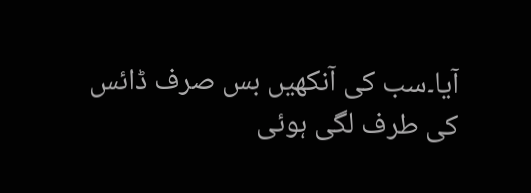آیا۔سب کی آنکھیں بس صرف ڈائس کی طرف لگی ہوئی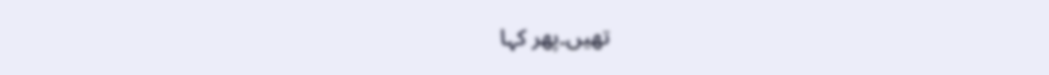تھیں۔پھر کہا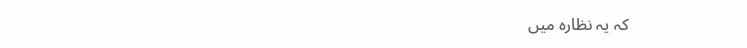کہ یہ نظارہ میں